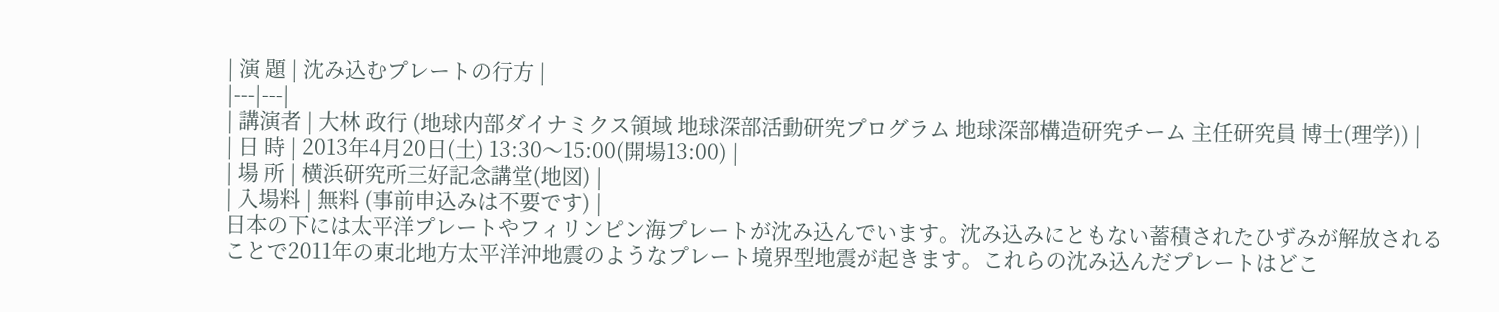| 演 題 | 沈み込むプレートの行方 |
|---|---|
| 講演者 | 大林 政行 (地球内部ダイナミクス領域 地球深部活動研究プログラム 地球深部構造研究チーム 主任研究員 博士(理学)) |
| 日 時 | 2013年4月20日(土) 13:30〜15:00(開場13:00) |
| 場 所 | 横浜研究所三好記念講堂(地図) |
| 入場料 | 無料 (事前申込みは不要です) |
日本の下には太平洋プレートやフィリンピン海プレートが沈み込んでいます。沈み込みにともない蓄積されたひずみが解放されることで2011年の東北地方太平洋沖地震のようなプレート境界型地震が起きます。これらの沈み込んだプレートはどこ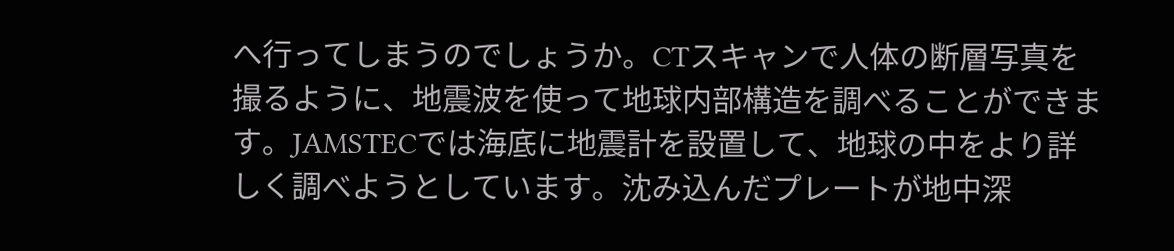へ行ってしまうのでしょうか。CTスキャンで人体の断層写真を撮るように、地震波を使って地球内部構造を調べることができます。JAMSTECでは海底に地震計を設置して、地球の中をより詳しく調べようとしています。沈み込んだプレートが地中深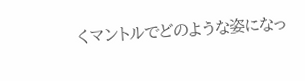くマントルでどのような姿になっ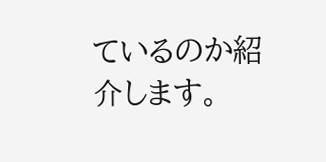ているのか紹介します。